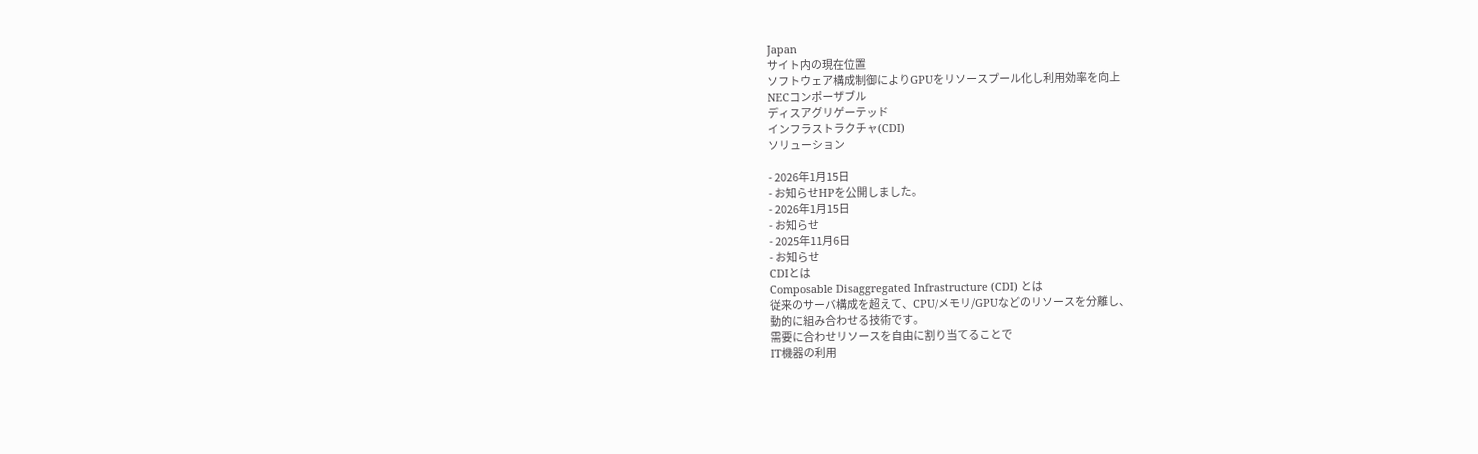Japan
サイト内の現在位置
ソフトウェア構成制御によりGPUをリソースプール化し利用効率を向上
NECコンポーザブル
ディスアグリゲーテッド
インフラストラクチャ(CDI)
ソリューション

- 2026年1月15日
- お知らせHPを公開しました。
- 2026年1月15日
- お知らせ
- 2025年11月6日
- お知らせ
CDIとは
Composable Disaggregated Infrastructure (CDI) とは
従来のサーバ構成を超えて、CPU/メモリ/GPUなどのリソースを分離し、
動的に組み合わせる技術です。
需要に合わせリソースを自由に割り当てることで
IT機器の利用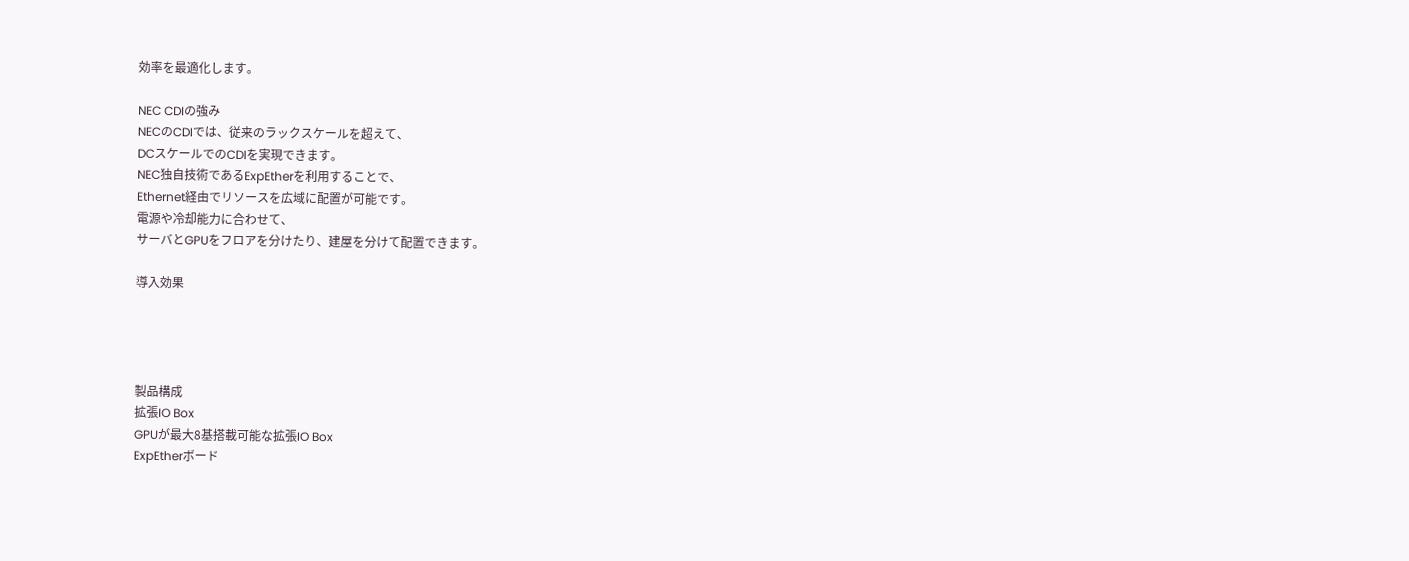効率を最適化します。

NEC CDIの強み
NECのCDIでは、従来のラックスケールを超えて、
DCスケールでのCDIを実現できます。
NEC独自技術であるExpEtherを利用することで、
Ethernet経由でリソースを広域に配置が可能です。
電源や冷却能力に合わせて、
サーバとGPUをフロアを分けたり、建屋を分けて配置できます。

導入効果




製品構成
拡張IO Box
GPUが最大8基搭載可能な拡張IO Box
ExpEtherボード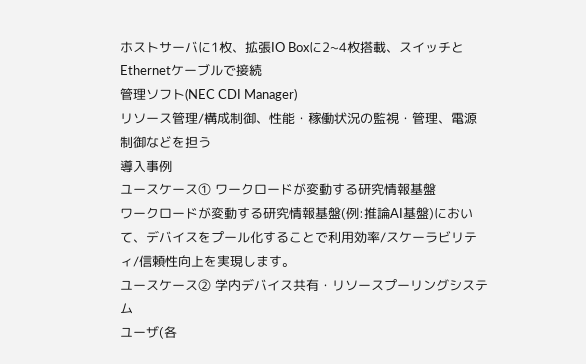ホストサーバに1枚、拡張IO Boxに2~4枚搭載、スイッチとEthernetケーブルで接続
管理ソフト(NEC CDI Manager)
リソース管理/構成制御、性能・稼働状況の監視・管理、電源制御などを担う
導入事例
ユースケース① ワークロードが変動する研究情報基盤
ワークロードが変動する研究情報基盤(例:推論AI基盤)において、デバイスをプール化することで利用効率/スケーラビリティ/信頼性向上を実現します。
ユースケース② 学内デバイス共有・リソースプーリングシステム
ユーザ(各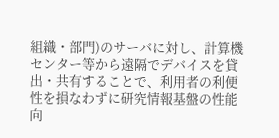組織・部門)のサーバに対し、計算機センター等から遠隔でデバイスを貸出・共有することで、利用者の利便性を損なわずに研究情報基盤の性能向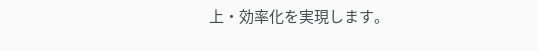上・効率化を実現します。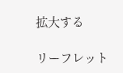拡大する

リーフレット